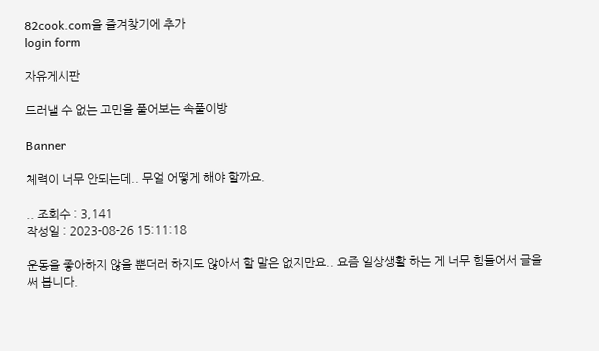82cook.com을 즐겨찾기에 추가
login form

자유게시판

드러낼 수 없는 고민을 풀어보는 속풀이방

Banner

체력이 너무 안되는데.. 무얼 어떻게 해야 할까요.

.. 조회수 : 3,141
작성일 : 2023-08-26 15:11:18

운동을 좋아하지 않을 뿐더러 하지도 않아서 할 말은 없지만요.. 요즘 일상생활 하는 게 너무 힘들어서 글을 써 봅니다.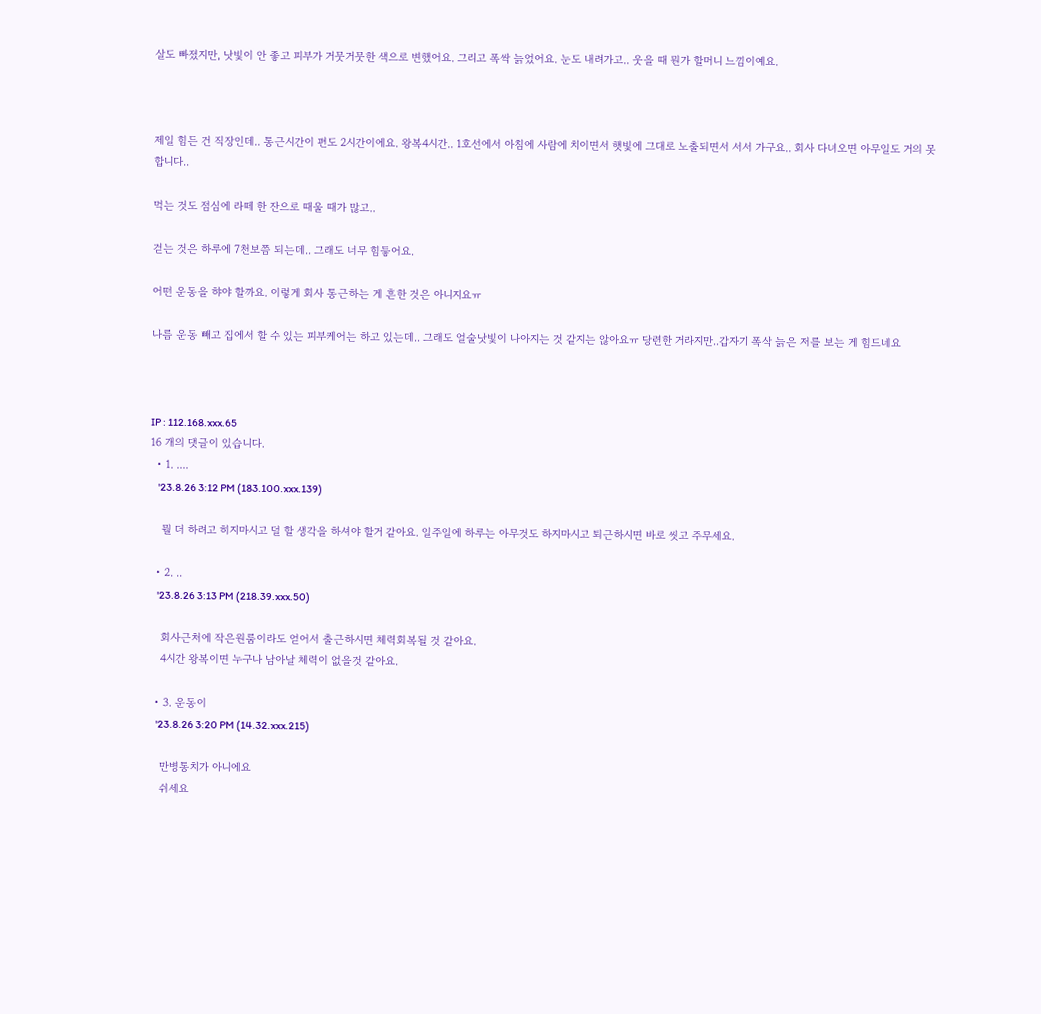살도 빠졌지만, 낫빛이 안 좋고 피부가 거뭇거뭇한 색으로 변했어요. 그리고 폭싹 늙었어요. 눈도 내려가고.. 웃을 때 뭔가 할머니 느낌이예요.



제일 힘든 건 직장인데.. 통근시간이 편도 2시간이에요. 왕복4시간.. 1호선에서 아침에 사람에 치이면서 햇빛에 그대로 노출되면서 서서 가구요.. 회사 다녀오면 아무일도 거의 못합니다..

먹는 것도 점심에 라떼 한 잔으로 때울 때가 많고..

걷는 것은 하루에 7천보쯤 되는데.. 그래도 너무 힘듷어요.

어떤 운동을 햐야 할까요. 이렇게 회사 통근하는 게 흔한 것은 아니지요ㅠ

나름 운동 빼고 집에서 할 수 있는 피부케어는 하고 있는데.. 그래도 얼술낫빛이 나아지는 것 같지는 않아요ㅠ 당련한 거라지만..갑자기 폭삭 늙은 저를 보는 게 힘드네요



IP : 112.168.xxx.65
16 개의 댓글이 있습니다.
  • 1. ....
    '23.8.26 3:12 PM (183.100.xxx.139)

    뭘 더 하려고 히지마시고 덜 할 생각을 하셔야 할거 같아요. 일주일에 하루는 아무것도 하지마시고 퇴근하시면 바로 씻고 주무세요.

  • 2. ..
    '23.8.26 3:13 PM (218.39.xxx.50)

    회사근처에 작은원룸이라도 얻어서 출근하시면 체력회복될 것 같아요.
    4시간 왕복이면 누구나 남아날 체력이 없을것 같아요.

  • 3. 운동이
    '23.8.26 3:20 PM (14.32.xxx.215)

    만병통치가 아니에요
    쉬세요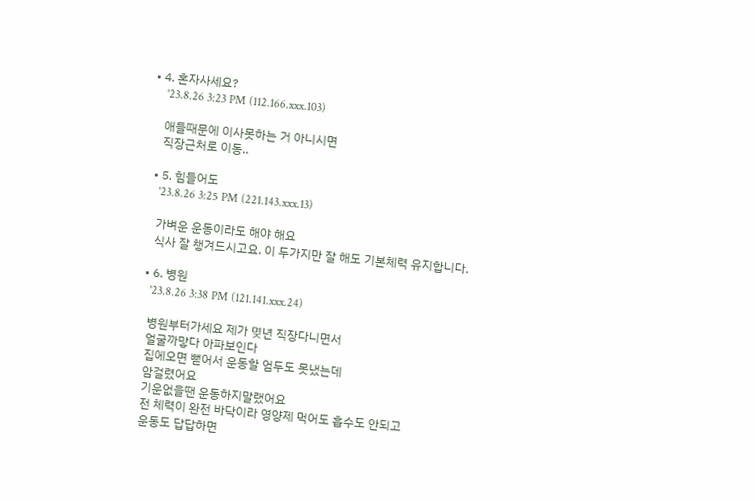• 4. 혼자사세요?
    '23.8.26 3:23 PM (112.166.xxx.103)

    애들때문에 이사못하는 거 아니시면
    직장근처로 이동..

  • 5. 힘들어도
    '23.8.26 3:25 PM (221.143.xxx.13)

    가벼운 운동이라도 해야 해요
    식사 잘 챙겨드시고요. 이 두가지만 잘 해도 기본체력 유지합니다.

  • 6. 병원
    '23.8.26 3:38 PM (121.141.xxx.24)

    병원부터가세요 제가 몆년 직장다니면서
    얼굴까맣다 아파보인다
    집에오면 뻗어서 운동할 엄두도 못냈는데
    암걸렸어요
    기운없을땐 운동하지말랬어요
    전 체력이 완전 바닥이라 영양제 먹어도 흡수도 안되고
    운동도 답답하면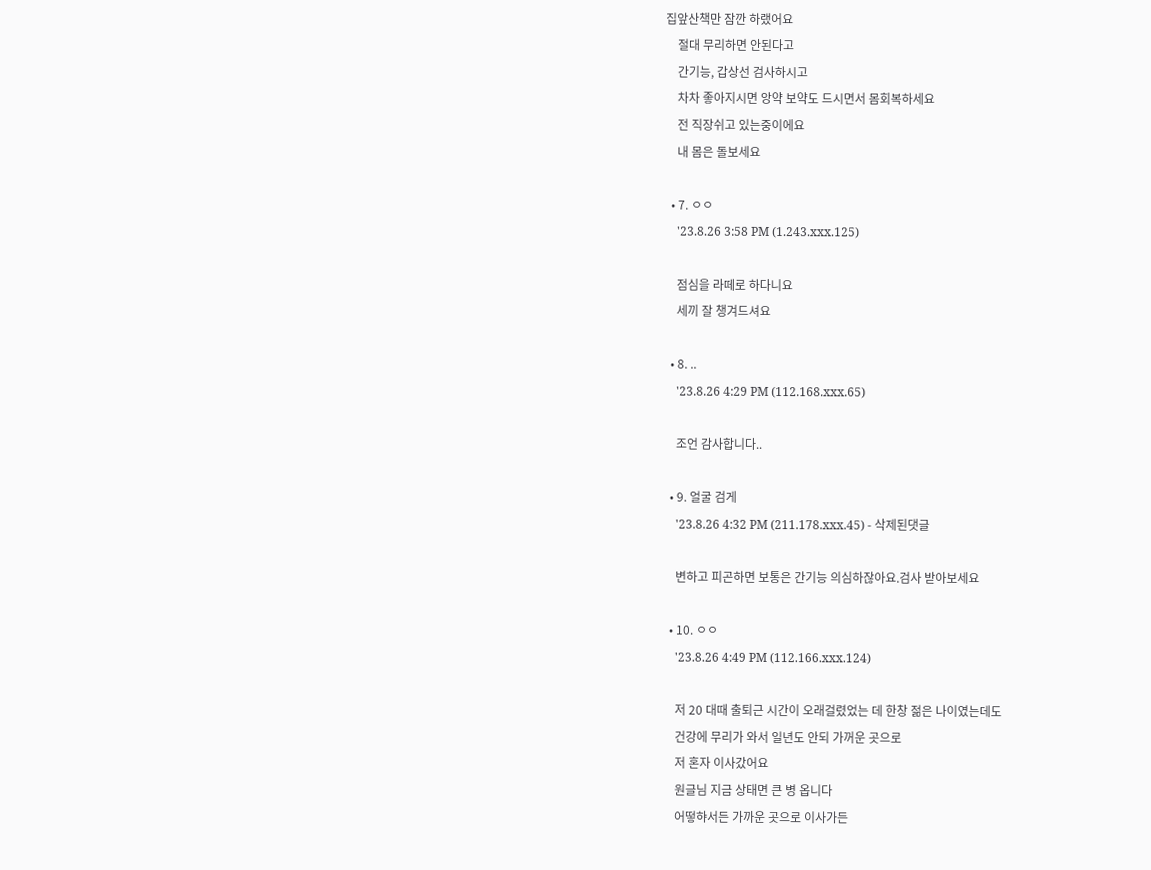집앞산책만 잠깐 하랬어요
    절대 무리하면 안된다고
    간기능, 갑상선 검사하시고
    차차 좋아지시면 앙약 보약도 드시면서 몸회복하세요
    전 직장쉬고 있는중이에요
    내 몸은 돌보세요

  • 7. ㅇㅇ
    '23.8.26 3:58 PM (1.243.xxx.125)

    점심을 라떼로 하다니요
    세끼 잘 챙겨드셔요

  • 8. ..
    '23.8.26 4:29 PM (112.168.xxx.65)

    조언 감사합니다..

  • 9. 얼굴 검게
    '23.8.26 4:32 PM (211.178.xxx.45) - 삭제된댓글

    변하고 피곤하면 보통은 간기능 의심하잖아요.검사 받아보세요

  • 10. ㅇㅇ
    '23.8.26 4:49 PM (112.166.xxx.124)

    저 20 대때 출퇴근 시간이 오래걸렸었는 데 한창 젊은 나이였는데도
    건강에 무리가 와서 일년도 안되 가꺼운 곳으로
    저 혼자 이사갔어요
    원글님 지금 상태면 큰 병 옵니다
    어떻햐서든 가까운 곳으로 이사가든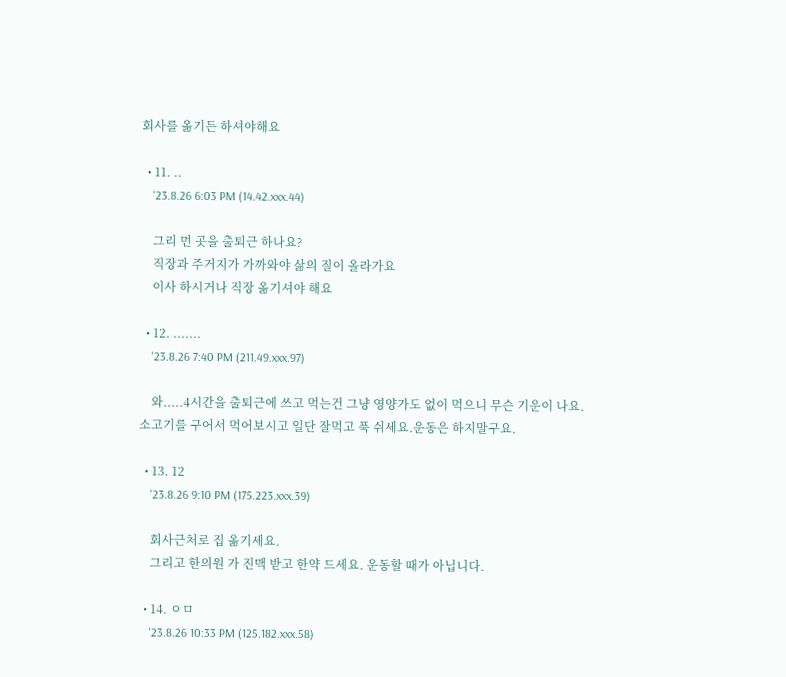회사를 옮기든 하셔야해요

  • 11. ..
    '23.8.26 6:03 PM (14.42.xxx.44)

    그리 먼 곳을 출퇴근 하나요?
    직장과 주거지가 가까와야 삶의 질이 올라가요
    이사 하시거나 직장 옮기셔야 해요

  • 12. .......
    '23.8.26 7:40 PM (211.49.xxx.97)

    와.....4시간을 출퇴근에 쓰고 먹는건 그냥 영양가도 없이 먹으니 무슨 기운이 나요.소고기를 구어서 먹어보시고 일단 잘먹고 푹 쉬세요.운동은 하지말구요.

  • 13. 12
    '23.8.26 9:10 PM (175.223.xxx.39)

    회사근처로 집 옮기세요.
    그리고 한의원 가 진맥 받고 한약 드세요. 운동할 때가 아닙니다.

  • 14. ㅇㅁ
    '23.8.26 10:33 PM (125.182.xxx.58)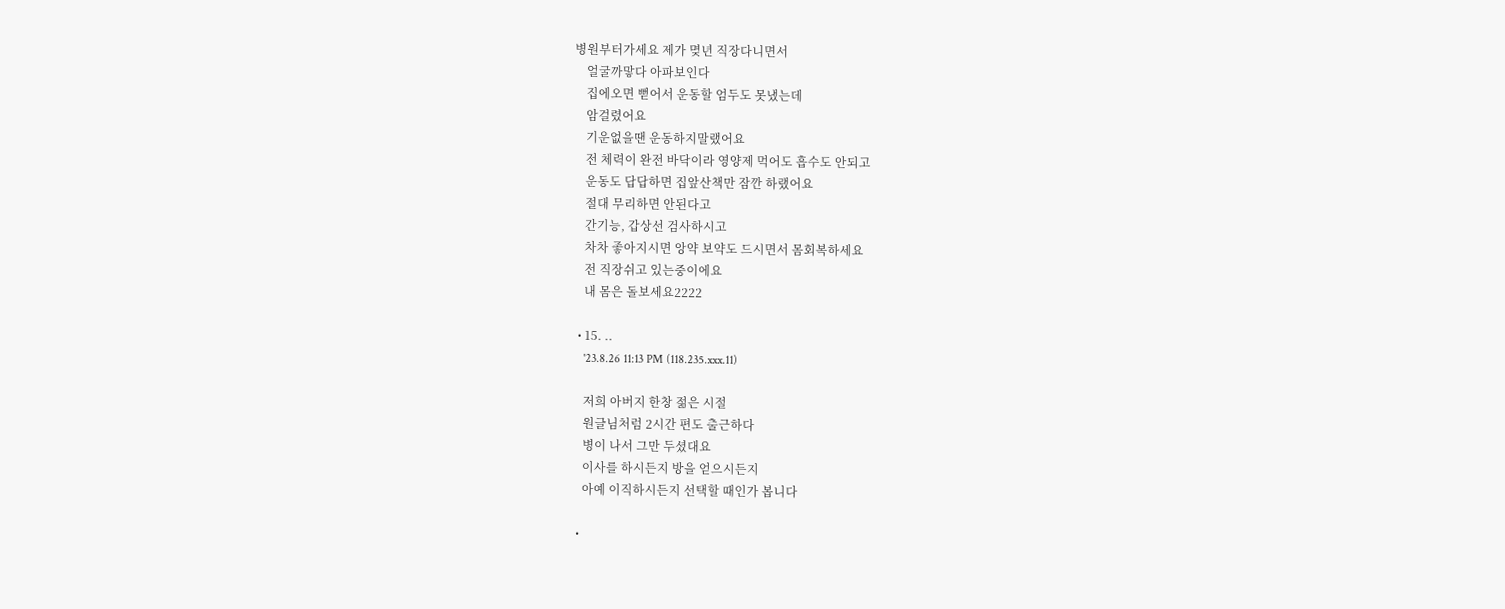병원부터가세요 제가 몆년 직장다니면서
    얼굴까맣다 아파보인다
    집에오면 뻗어서 운동할 엄두도 못냈는데
    암걸렸어요
    기운없을땐 운동하지말랬어요
    전 체력이 완전 바닥이라 영양제 먹어도 흡수도 안되고
    운동도 답답하면 집앞산책만 잠깐 하랬어요
    절대 무리하면 안된다고
    간기능, 갑상선 검사하시고
    차차 좋아지시면 앙약 보약도 드시면서 몸회복하세요
    전 직장쉬고 있는중이에요
    내 몸은 돌보세요2222

  • 15. ..
    '23.8.26 11:13 PM (118.235.xxx.11)

    저희 아버지 한창 젊은 시절
    원글님처럼 2시간 편도 출근하다
    병이 나서 그만 두셨대요
    이사를 하시든지 방을 얻으시든지
    아예 이직하시든지 선택할 때인가 봅니다

  •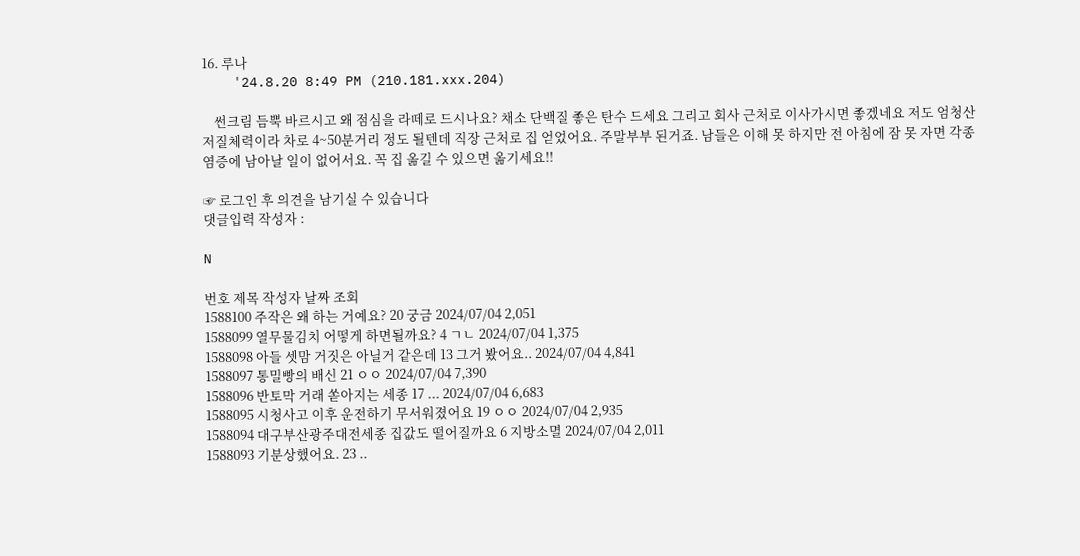16. 루나
    '24.8.20 8:49 PM (210.181.xxx.204)

    썬크림 듬뿍 바르시고 왜 점심을 라떼로 드시나요? 채소 단백질 좋은 탄수 드세요 그리고 회사 근처로 이사가시면 좋겠네요 저도 엄청산저질체력이라 차로 4~50분거리 정도 될텐데 직장 근처로 집 얻었어요. 주말부부 된거죠. 남들은 이해 못 하지만 전 아침에 잠 못 자면 각종 염증에 남아날 일이 없어서요. 꼭 집 옮길 수 있으면 옮기세요!!

☞ 로그인 후 의견을 남기실 수 있습니다
댓글입력 작성자 :

N

번호 제목 작성자 날짜 조회
1588100 주작은 왜 하는 거예요? 20 궁금 2024/07/04 2,051
1588099 열무물김치 어떻게 하면될까요? 4 ㄱㄴ 2024/07/04 1,375
1588098 아들 셋맘 거짓은 아닐거 같은데 13 그거 봤어요.. 2024/07/04 4,841
1588097 통밀빵의 배신 21 ㅇㅇ 2024/07/04 7,390
1588096 반토막 거래 쏟아지는 세종 17 ... 2024/07/04 6,683
1588095 시청사고 이후 운전하기 무서워졌어요 19 ㅇㅇ 2024/07/04 2,935
1588094 대구부산광주대전세종 집값도 떨어질까요 6 지방소멸 2024/07/04 2,011
1588093 기분상했어요. 23 ..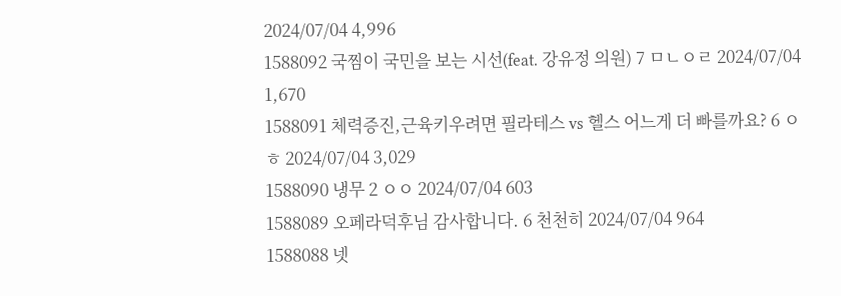2024/07/04 4,996
1588092 국찜이 국민을 보는 시선(feat. 강유정 의원) 7 ㅁㄴㅇㄹ 2024/07/04 1,670
1588091 체력증진,근육키우려면 필라테스 vs 헬스 어느게 더 빠를까요? 6 ㅇㅎ 2024/07/04 3,029
1588090 냉무 2 ㅇㅇ 2024/07/04 603
1588089 오페라덕후님 감사합니다. 6 천천히 2024/07/04 964
1588088 넷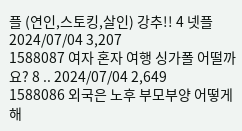플 (연인,스토킹,살인) 강추!! 4 넷플 2024/07/04 3,207
1588087 여자 혼자 여행 싱가폴 어떨까요? 8 .. 2024/07/04 2,649
1588086 외국은 노후 부모부양 어떻게 해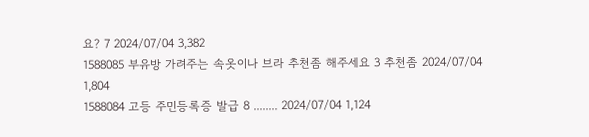요? 7 2024/07/04 3,382
1588085 부유방 가려주는 속옷이나 브라 추천좀 해주세요 3 추천좀 2024/07/04 1,804
1588084 고등 주민등록증 발급 8 ........ 2024/07/04 1,124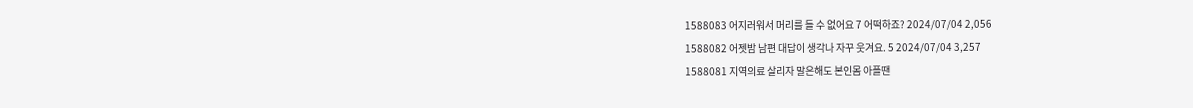1588083 어지러워서 머리를 들 수 없어요 7 어떡하죠? 2024/07/04 2,056
1588082 어젯밤 남편 대답이 생각나 자꾸 웃겨요. 5 2024/07/04 3,257
1588081 지역의료 살리자 말은해도 본인몸 아플땐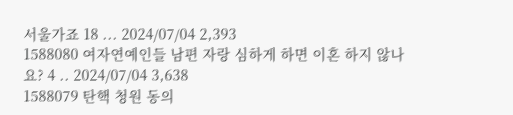서울가죠 18 ... 2024/07/04 2,393
1588080 여자연예인들 남편 자랑 심하게 하면 이혼 하지 않나요? 4 .. 2024/07/04 3,638
1588079 탄핵 청원 동의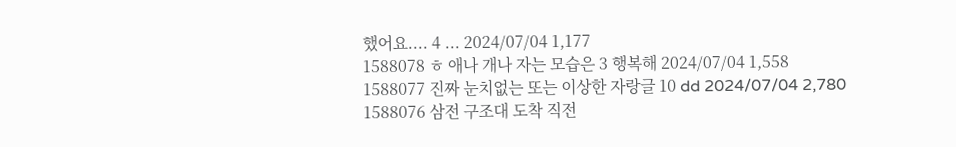했어요.... 4 ... 2024/07/04 1,177
1588078 ㅎ 애나 개나 자는 모습은 3 행복해 2024/07/04 1,558
1588077 진짜 눈치없는 또는 이상한 자랑글 10 dd 2024/07/04 2,780
1588076 삼전 구조대 도착 직전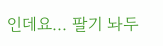인데요... 팔기 놔두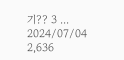기?? 3 ... 2024/07/04 2,636